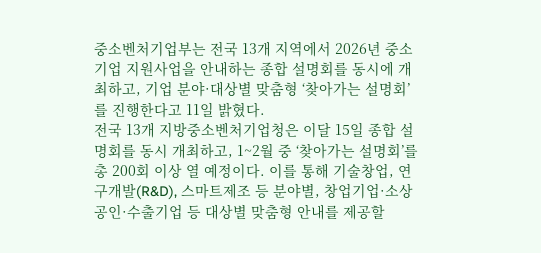중소벤처기업부는 전국 13개 지역에서 2026년 중소기업 지원사업을 안내하는 종합 설명회를 동시에 개최하고, 기업 분야·대상별 맞춤형 ‘찾아가는 설명회’를 진행한다고 11일 밝혔다.
전국 13개 지방중소벤처기업청은 이달 15일 종합 설명회를 동시 개최하고, 1~2월 중 ‘찾아가는 설명회’를 총 200회 이상 열 예정이다. 이를 통해 기술창업, 연구개발(R&D), 스마트제조 등 분야별, 창업기업·소상공인·수출기업 등 대상별 맞춤형 안내를 제공할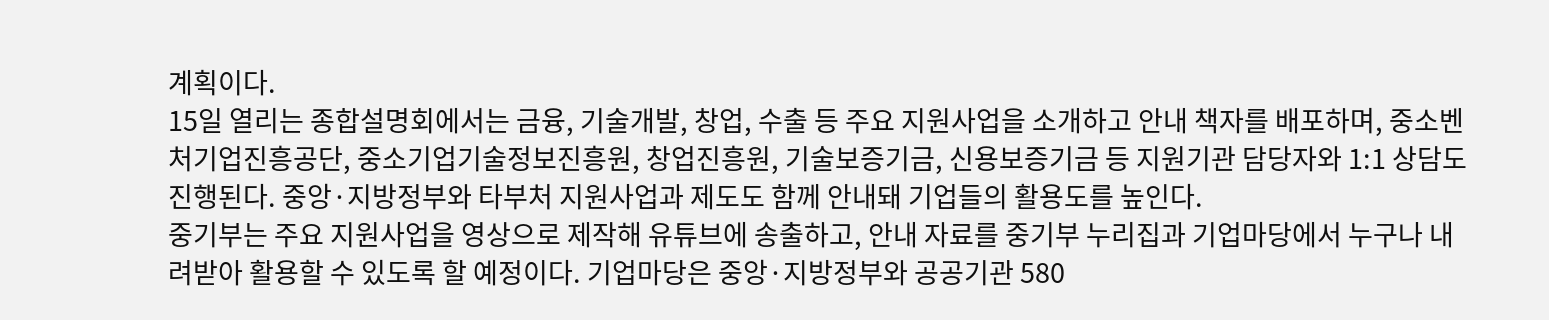계획이다.
15일 열리는 종합설명회에서는 금융, 기술개발, 창업, 수출 등 주요 지원사업을 소개하고 안내 책자를 배포하며, 중소벤처기업진흥공단, 중소기업기술정보진흥원, 창업진흥원, 기술보증기금, 신용보증기금 등 지원기관 담당자와 1:1 상담도 진행된다. 중앙·지방정부와 타부처 지원사업과 제도도 함께 안내돼 기업들의 활용도를 높인다.
중기부는 주요 지원사업을 영상으로 제작해 유튜브에 송출하고, 안내 자료를 중기부 누리집과 기업마당에서 누구나 내려받아 활용할 수 있도록 할 예정이다. 기업마당은 중앙·지방정부와 공공기관 580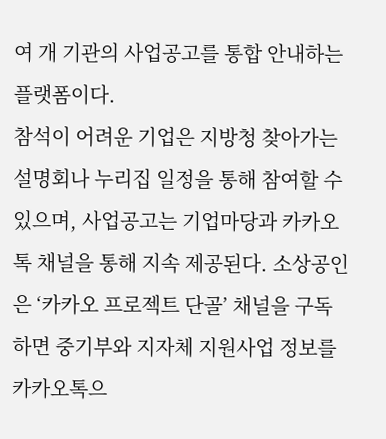여 개 기관의 사업공고를 통합 안내하는 플랫폼이다.
참석이 어려운 기업은 지방청 찾아가는 설명회나 누리집 일정을 통해 참여할 수 있으며, 사업공고는 기업마당과 카카오톡 채널을 통해 지속 제공된다. 소상공인은 ‘카카오 프로젝트 단골’ 채널을 구독하면 중기부와 지자체 지원사업 정보를 카카오톡으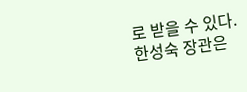로 받을 수 있다.
한성숙 장관은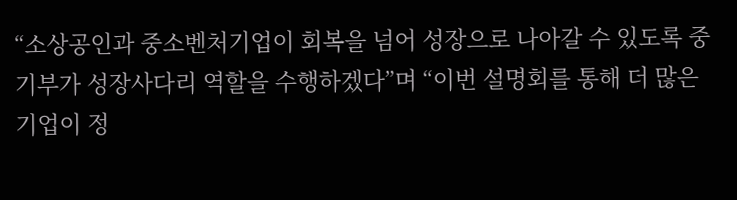“소상공인과 중소벤처기업이 회복을 넘어 성장으로 나아갈 수 있도록 중기부가 성장사다리 역할을 수행하겠다”며 “이번 설명회를 통해 더 많은 기업이 정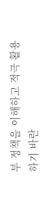부 정책을 이해하고 적극 활용하기 바란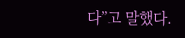다”고 말했다.